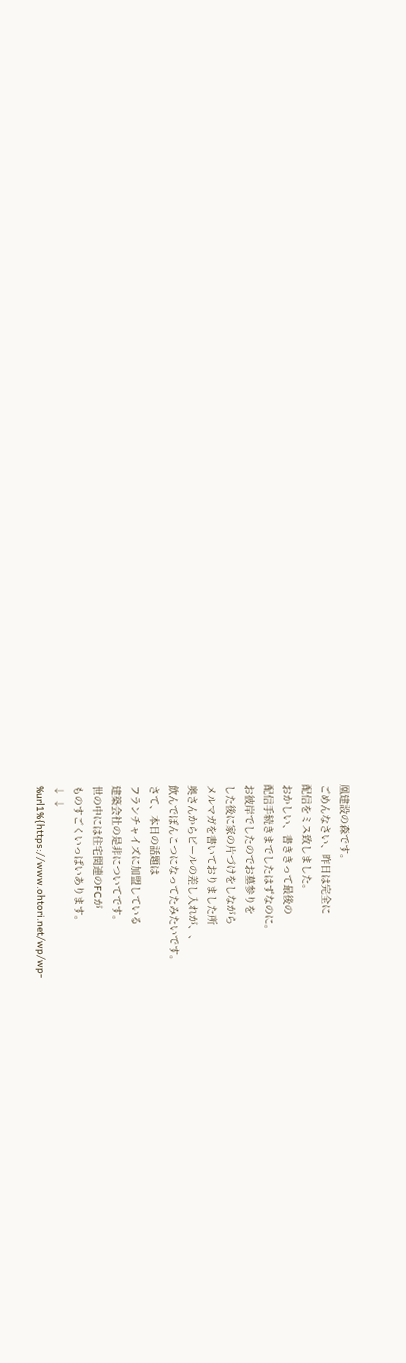凰建設の森です。
ごめんなさい、昨日は完全に
配信をミス致しました。
おかしい、書ききって最後の
配信手続きまでしたはずなのに。
お彼岸でしたのでお墓参りを
した後に家の片づけをしながら
メルマガを書いておりました所
奥さんからビールの差し入れが、、
飲んでぽんこつになってたみたいです。
さて、本日の話題は
フランチャイズに加盟している
建築会社の是非についてです。
世の中には住宅関連のFCが
ものすごくいっぱいあります。
↓ ↓
%url1%{https://www.ohtori.net/wp/wp-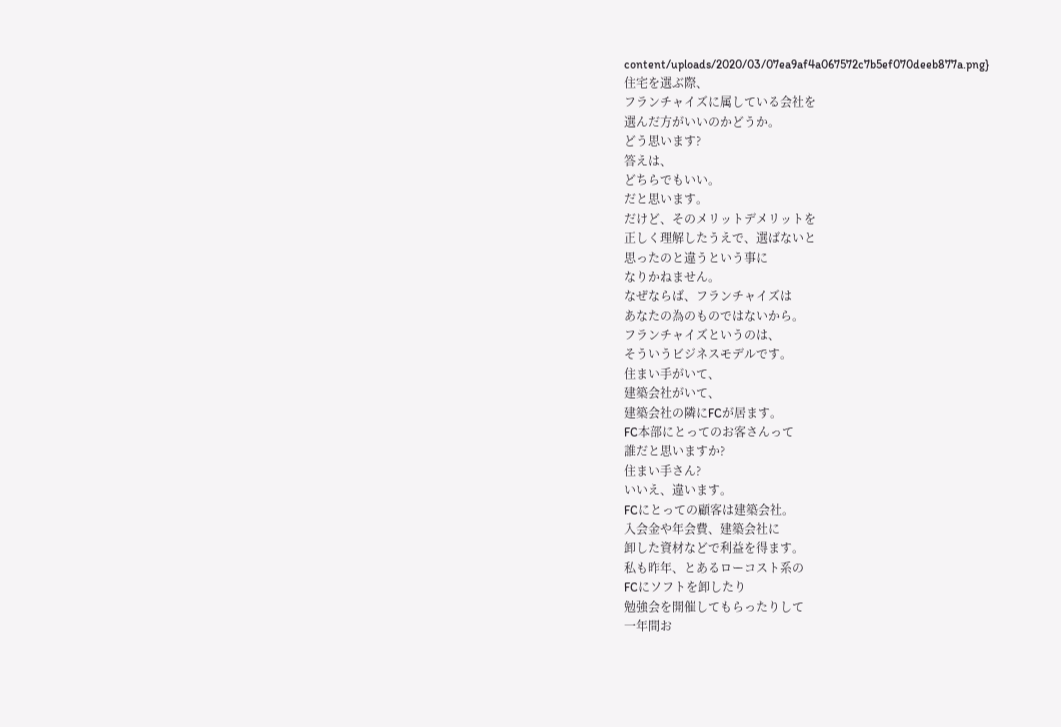content/uploads/2020/03/07ea9af4a067572c7b5ef070deeb877a.png}
住宅を選ぶ際、
フランチャイズに属している会社を
選んだ方がいいのかどうか。
どう思います?
答えは、
どちらでもいい。
だと思います。
だけど、そのメリットデメリットを
正しく理解したうえで、選ばないと
思ったのと違うという事に
なりかねません。
なぜならば、フランチャイズは
あなたの為のものではないから。
フランチャイズというのは、
そういうビジネスモデルです。
住まい手がいて、
建築会社がいて、
建築会社の隣にFCが居ます。
FC本部にとってのお客さんって
誰だと思いますか?
住まい手さん?
いいえ、違います。
FCにとっての顧客は建築会社。
入会金や年会費、建築会社に
卸した資材などで利益を得ます。
私も昨年、とあるローコスト系の
FCにソフトを卸したり
勉強会を開催してもらったりして
一年間お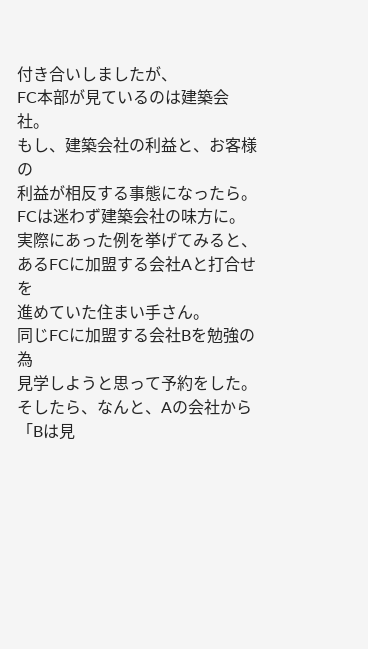付き合いしましたが、
FC本部が見ているのは建築会社。
もし、建築会社の利益と、お客様の
利益が相反する事態になったら。
FCは迷わず建築会社の味方に。
実際にあった例を挙げてみると、
あるFCに加盟する会社Aと打合せを
進めていた住まい手さん。
同じFCに加盟する会社Bを勉強の為
見学しようと思って予約をした。
そしたら、なんと、Aの会社から
「Bは見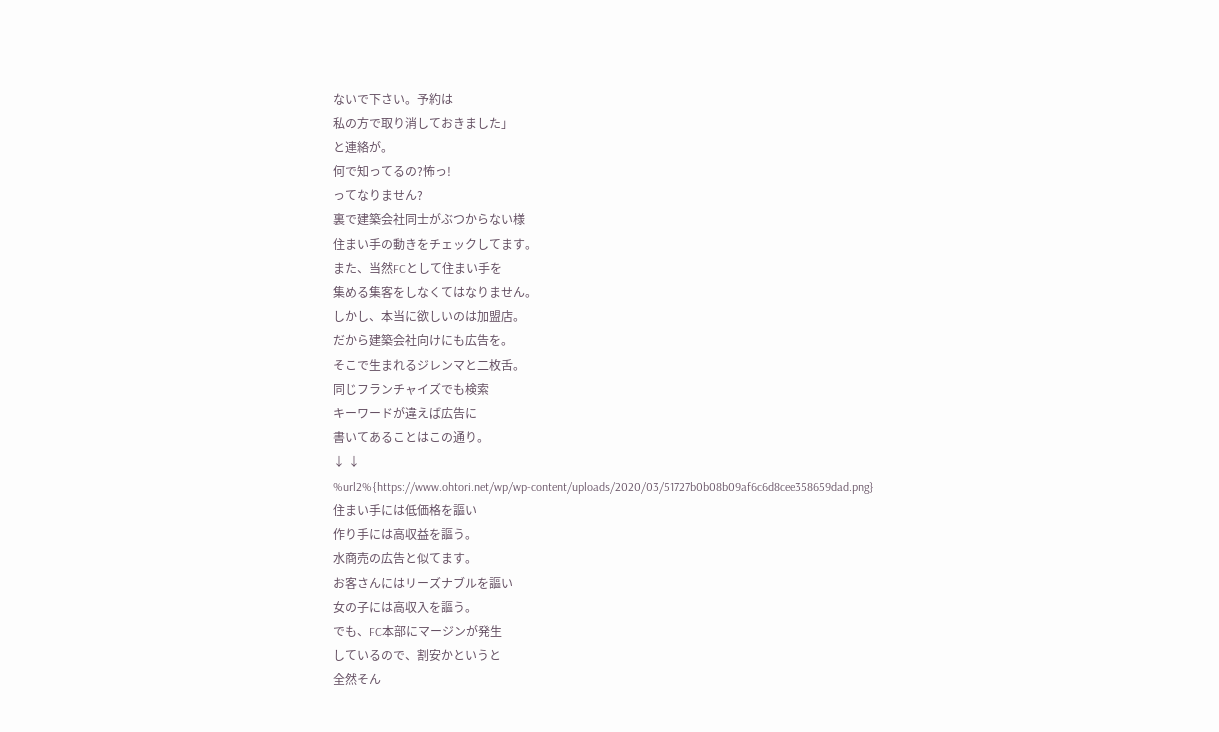ないで下さい。予約は
私の方で取り消しておきました」
と連絡が。
何で知ってるの?怖っ!
ってなりません?
裏で建築会社同士がぶつからない様
住まい手の動きをチェックしてます。
また、当然FCとして住まい手を
集める集客をしなくてはなりません。
しかし、本当に欲しいのは加盟店。
だから建築会社向けにも広告を。
そこで生まれるジレンマと二枚舌。
同じフランチャイズでも検索
キーワードが違えば広告に
書いてあることはこの通り。
↓ ↓
%url2%{https://www.ohtori.net/wp/wp-content/uploads/2020/03/51727b0b08b09af6c6d8cee358659dad.png}
住まい手には低価格を謳い
作り手には高収益を謳う。
水商売の広告と似てます。
お客さんにはリーズナブルを謳い
女の子には高収入を謳う。
でも、FC本部にマージンが発生
しているので、割安かというと
全然そん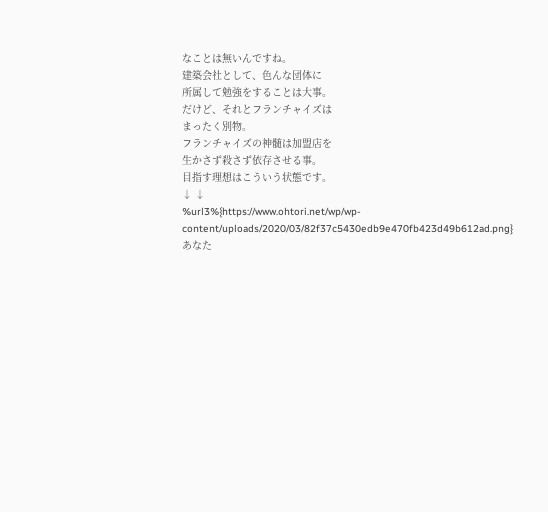なことは無いんですね。
建築会社として、色んな団体に
所属して勉強をすることは大事。
だけど、それとフランチャイズは
まったく別物。
フランチャイズの神髄は加盟店を
生かさず殺さず依存させる事。
目指す理想はこういう状態です。
↓ ↓
%url3%{https://www.ohtori.net/wp/wp-content/uploads/2020/03/82f37c5430edb9e470fb423d49b612ad.png}
あなた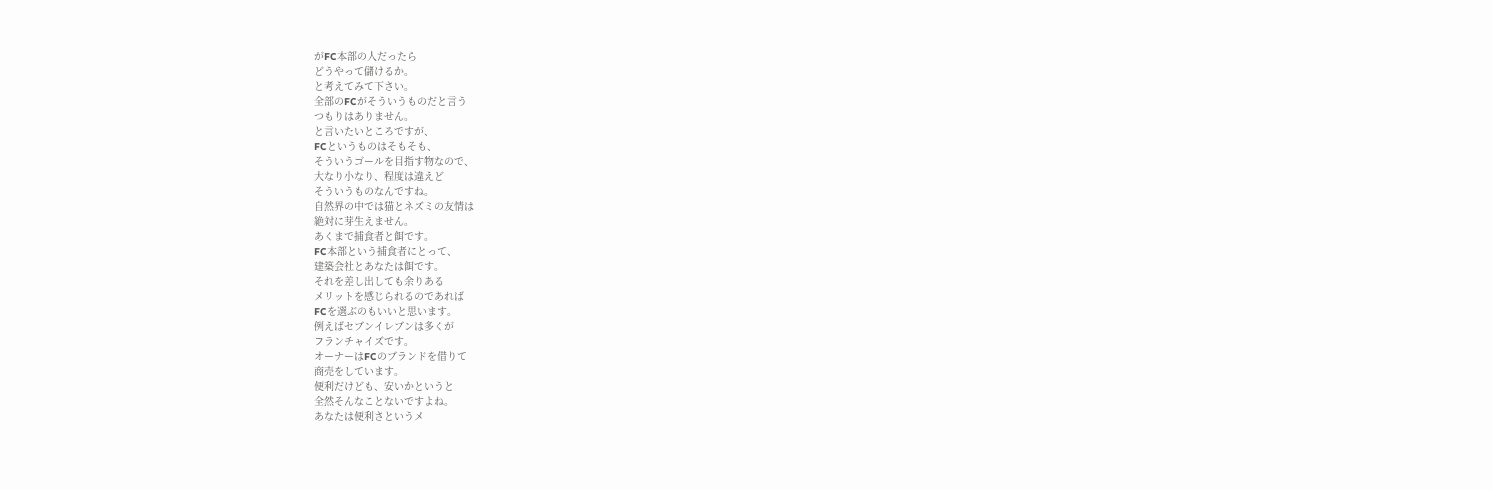がFC本部の人だったら
どうやって儲けるか。
と考えてみて下さい。
全部のFCがそういうものだと言う
つもりはありません。
と言いたいところですが、
FCというものはそもそも、
そういうゴールを目指す物なので、
大なり小なり、程度は違えど
そういうものなんですね。
自然界の中では猫とネズミの友情は
絶対に芽生えません。
あくまで捕食者と餌です。
FC本部という捕食者にとって、
建築会社とあなたは餌です。
それを差し出しても余りある
メリットを感じられるのであれば
FCを選ぶのもいいと思います。
例えばセブンイレブンは多くが
フランチャイズです。
オーナーはFCのブランドを借りて
商売をしています。
便利だけども、安いかというと
全然そんなことないですよね。
あなたは便利さというメ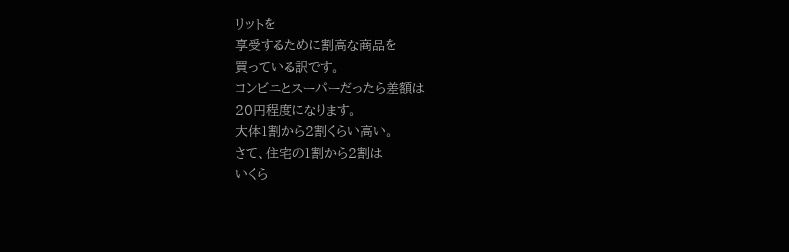リットを
享受するために割高な商品を
買っている訳です。
コンビニとスーパーだったら差額は
20円程度になります。
大体1割から2割くらい高い。
さて、住宅の1割から2割は
いくら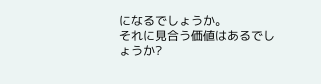になるでしょうか。
それに見合う価値はあるでしょうか?